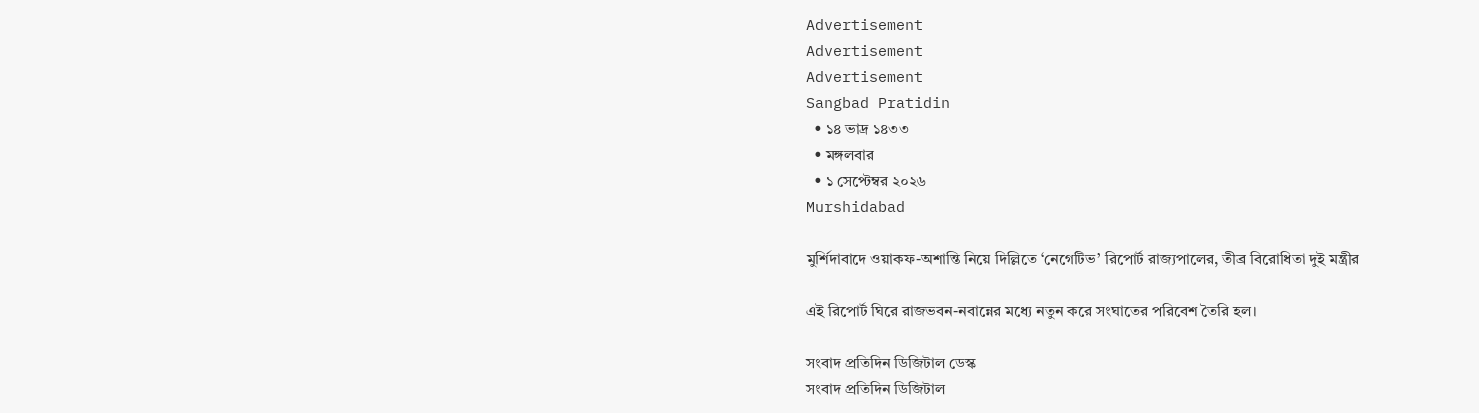Advertisement
Advertisement
Advertisement
Sangbad Pratidin
  • ১৪ ভাদ্র ১৪৩৩
  • মঙ্গলবার
  • ১ সেপ্টেম্বর ২০২৬
Murshidabad

মুর্শিদাবাদে ওয়াকফ-অশান্তি নিয়ে দিল্লিতে ‘নেগেটিভ’ রিপোর্ট রাজ্যপালের, তীব্র বিরোধিতা দুই মন্ত্রীর

এই রিপোর্ট ঘিরে রাজভবন-নবান্নের মধ্যে নতুন করে সংঘাতের পরিবেশ তৈরি হল।

সংবাদ প্রতিদিন ডিজিটাল ডেস্ক
সংবাদ প্রতিদিন ডিজিটাল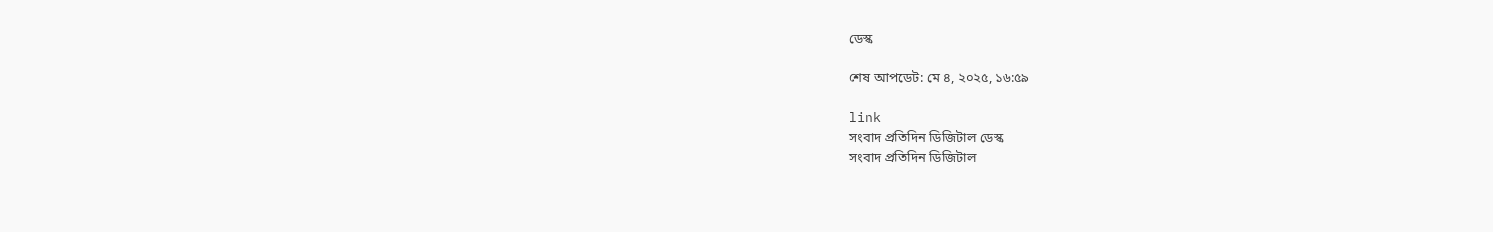ডেস্ক

শেষ আপডেট: মে ৪, ২০২৫, ১৬:৫৯

link
সংবাদ প্রতিদিন ডিজিটাল ডেস্ক
সংবাদ প্রতিদিন ডিজিটাল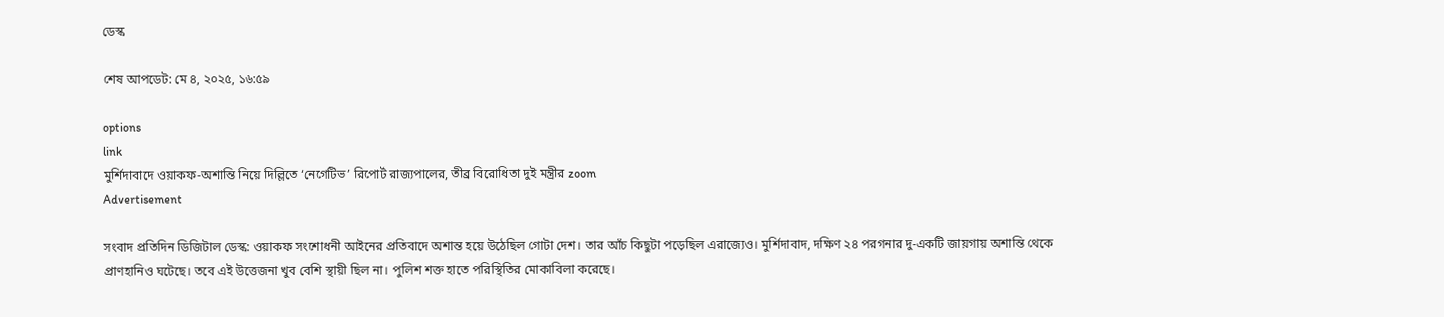ডেস্ক

শেষ আপডেট: মে ৪, ২০২৫, ১৬:৫৯

options
link
মুর্শিদাবাদে ওয়াকফ-অশান্তি নিয়ে দিল্লিতে ‘নেগেটিভ’ রিপোর্ট রাজ্যপালের, তীব্র বিরোধিতা দুই মন্ত্রীর zoom
Advertisement

সংবাদ প্রতিদিন ডিজিটাল ডেস্ক: ওয়াকফ সংশোধনী আইনের প্রতিবাদে অশান্ত হয়ে উঠেছিল গোটা দেশ। তার আঁচ কিছুটা পড়েছিল এরাজ্যেও। মুর্শিদাবাদ, দক্ষিণ ২৪ পরগনার দু-একটি জায়গায় অশান্তি থেকে প্রাণহানিও ঘটেছে। তবে এই উত্তেজনা খুব বেশি স্থায়ী ছিল না। পুলিশ শক্ত হাতে পরিস্থিতির মোকাবিলা করেছে।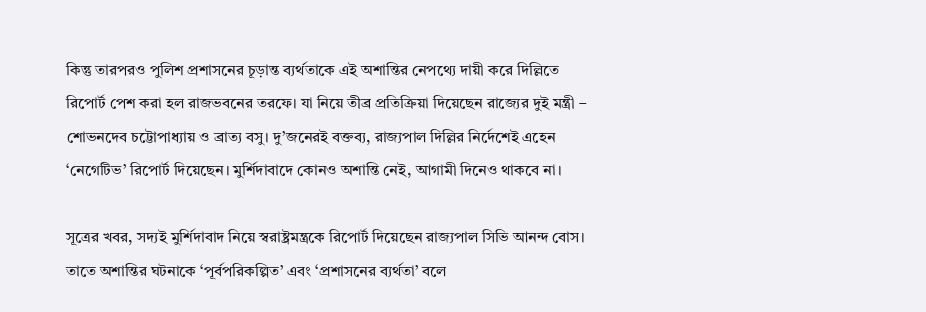কিন্তু তারপরও পুলিশ প্রশাসনের চূড়ান্ত ব্যর্থতাকে এই অশান্তির নেপথ্যে দায়ী করে দিল্লিতে রিপোর্ট পেশ করা হল রাজভবনের তরফে। যা নিয়ে তীব্র প্রতিক্রিয়া দিয়েছেন রাজ্যের দুই মন্ত্রী – শোভনদেব চট্টোপাধ্যায় ও ব্রাত্য বসু। দু’জনেরই বক্তব্য, রাজ্যপাল দিল্লির নির্দেশেই এহেন ‘নেগেটিভ’ রিপোর্ট দিয়েছেন। মুর্শিদাবাদে কোনও অশান্তি নেই, আগামী দিনেও থাকবে না।

সূত্রের খবর, সদ্যই মুর্শিদাবাদ নিয়ে স্বরাষ্ট্রমন্ত্রকে রিপোর্ট দিয়েছেন রাজ্যপাল সিভি আনন্দ বোস। তাতে অশান্তির ঘটনাকে ‘পূর্বপরিকল্পিত’ এবং ‘প্রশাসনের ব্যর্থতা’ বলে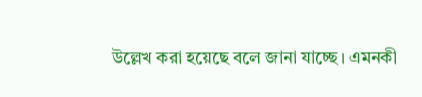উল্লেখ করা হয়েছে বলে জানা যাচ্ছে। এমনকী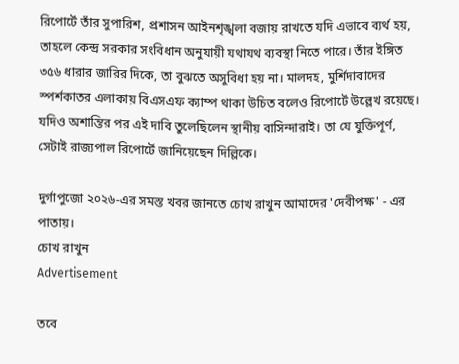রিপোর্টে তাঁর সুপারিশ, প্রশাসন আইনশৃঙ্খলা বজায় রাখতে যদি এভাবে ব্যর্থ হয়, তাহলে কেন্দ্র সরকার সংবিধান অনুযায়ী যথাযথ ব্যবস্থা নিতে পারে। তাঁর ইঙ্গিত ৩৫৬ ধারার জারির দিকে, তা বুঝতে অসুবিধা হয় না। মালদহ, মুর্শিদাবাদের স্পর্শকাতর এলাকায় বিএসএফ ক্যাম্প থাকা উচিত বলেও রিপোর্টে উল্লেখ রয়েছে। যদিও অশান্তির পর এই দাবি তুলেছিলেন স্থানীয় বাসিন্দারাই। তা যে যুক্তিপূর্ণ, সেটাই রাজ্যপাল রিপোর্টে জানিয়েছেন দিল্লিকে।

দুর্গাপুজো ২০২৬-এর সমস্ত খবর জানতে চোখ রাখুন আমাদের 'দেবীপক্ষ' - এর পাতায়।
চোখ রাখুন
Advertisement

তবে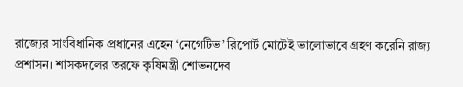রাজ্যের সাংবিধানিক প্রধানের এহেন ‘নেগেটিভ’ রিপোর্ট মোটেই ভালোভাবে গ্রহণ করেনি রাজ্য প্রশাসন। শাসকদলের তরফে কৃষিমন্ত্রী শোভনদেব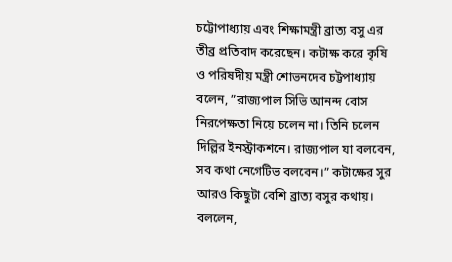চট্টোপাধ্যায় এবং শিক্ষামন্ত্রী ব্রাত্য বসু এর তীব্র প্রতিবাদ করেছেন। কটাক্ষ করে কৃষি ও পরিষদীয় মন্ত্রী শোভনদেব চট্টপাধ্যায় বলেন, ”রাজ্যপাল সিভি আনন্দ বোস নিরপেক্ষতা নিয়ে চলেন না। তিনি চলেন দিল্লির ইনস্ট্রাকশনে। রাজ্যপাল যা বলবেন, সব কথা নেগেটিভ বলবেন।” কটাক্ষের সুর আরও কিছুটা বেশি ব্রাত্য বসুর কথায়। বললেন,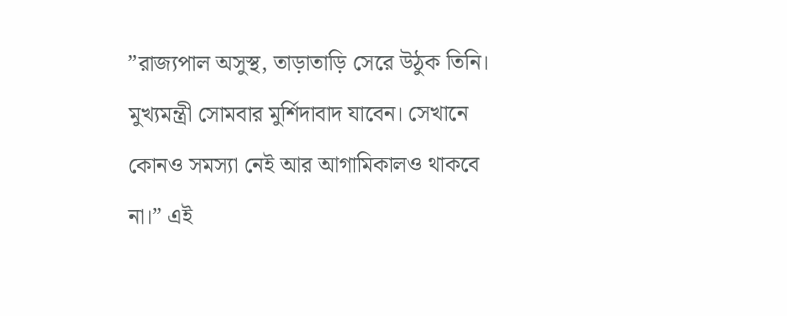”রাজ্যপাল অসুস্থ, তাড়াতাড়ি সেরে উঠুক তিনি। মুখ্যমন্ত্রী সোমবার মুর্শিদাবাদ যাবেন। সেখানে কোনও সমস্যা নেই আর আগামিকালও থাকবে না।” এই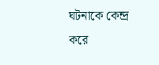ঘটনাকে কেন্দ্র করে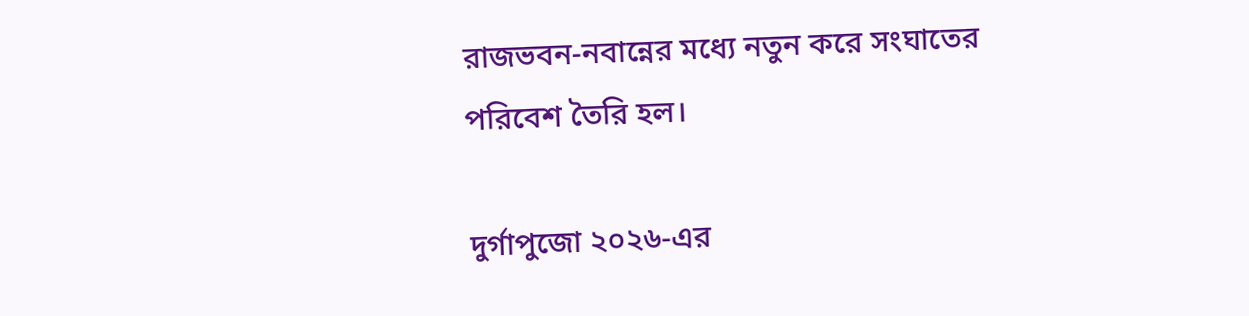রাজভবন-নবান্নের মধ্যে নতুন করে সংঘাতের পরিবেশ তৈরি হল।

দুর্গাপুজো ২০২৬-এর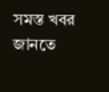সমস্ত খবর জানতে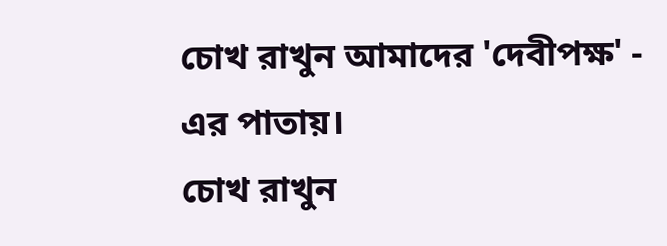চোখ রাখুন আমাদের 'দেবীপক্ষ' - এর পাতায়।
চোখ রাখুন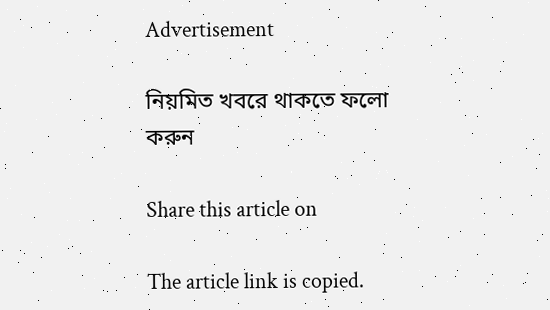Advertisement

নিয়মিত খবরে থাকতে ফলো করুন

Share this article on

The article link is copied.